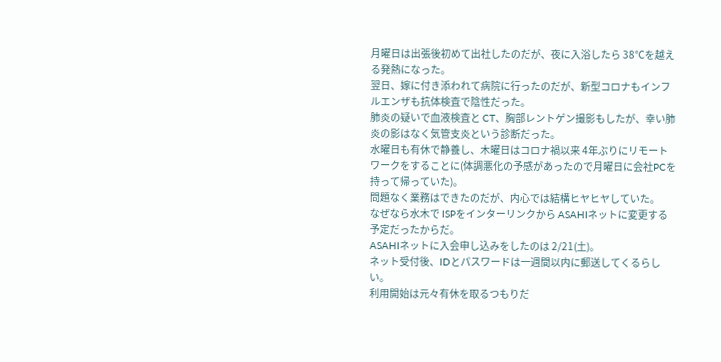月曜日は出張後初めて出社したのだが、夜に入浴したら 38℃を越える発熱になった。
翌日、嫁に付き添われて病院に行ったのだが、新型コロナもインフルエンザも抗体検査で陰性だった。
肺炎の疑いで血液検査と CT、胸部レントゲン撮影もしたが、幸い肺炎の影はなく気管支炎という診断だった。
水曜日も有休で静養し、木曜日はコロナ禍以来 4年ぶりにリモートワークをすることに(体調悪化の予感があったので月曜日に会社PCを持って帰っていた)。
問題なく業務はできたのだが、内心では結構ヒヤヒヤしていた。
なぜなら水木で ISPをインターリンクから ASAHIネットに変更する予定だったからだ。
ASAHIネットに入会申し込みをしたのは 2/21(土)。
ネット受付後、IDとパスワードは一週間以内に郵送してくるらしい。
利用開始は元々有休を取るつもりだ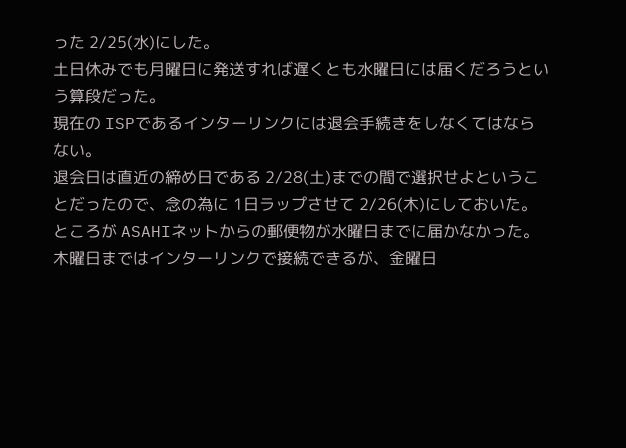った 2/25(水)にした。
土日休みでも月曜日に発送すれば遅くとも水曜日には届くだろうという算段だった。
現在の ISPであるインターリンクには退会手続きをしなくてはならない。
退会日は直近の締め日である 2/28(土)までの間で選択せよということだったので、念の為に 1日ラップさせて 2/26(木)にしておいた。
ところが ASAHIネットからの郵便物が水曜日までに届かなかった。
木曜日まではインターリンクで接続できるが、金曜日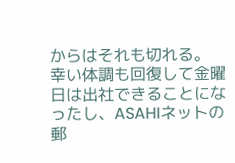からはそれも切れる。
幸い体調も回復して金曜日は出社できることになったし、ASAHIネットの郵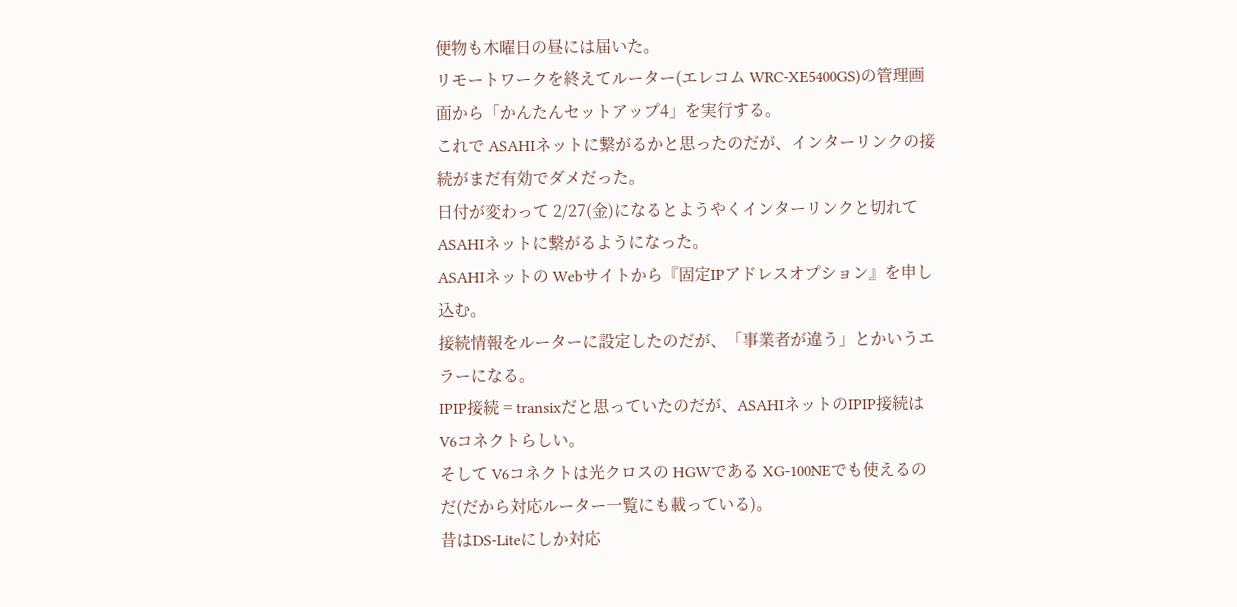便物も木曜日の昼には届いた。
リモートワークを終えてルーター(エレコム WRC-XE5400GS)の管理画面から「かんたんセットアップ4」を実行する。
これで ASAHIネットに繋がるかと思ったのだが、インターリンクの接続がまだ有効でダメだった。
日付が変わって 2/27(金)になるとようやくインターリンクと切れて ASAHIネットに繋がるようになった。
ASAHIネットの Webサイトから『固定IPアドレスオプション』を申し込む。
接続情報をルーターに設定したのだが、「事業者が違う」とかいうエラーになる。
IPIP接続 = transixだと思っていたのだが、ASAHIネットのIPIP接続は V6コネクトらしい。
そして V6コネクトは光クロスの HGWである XG-100NEでも使えるのだ(だから対応ルーター一覧にも載っている)。
昔はDS-Liteにしか対応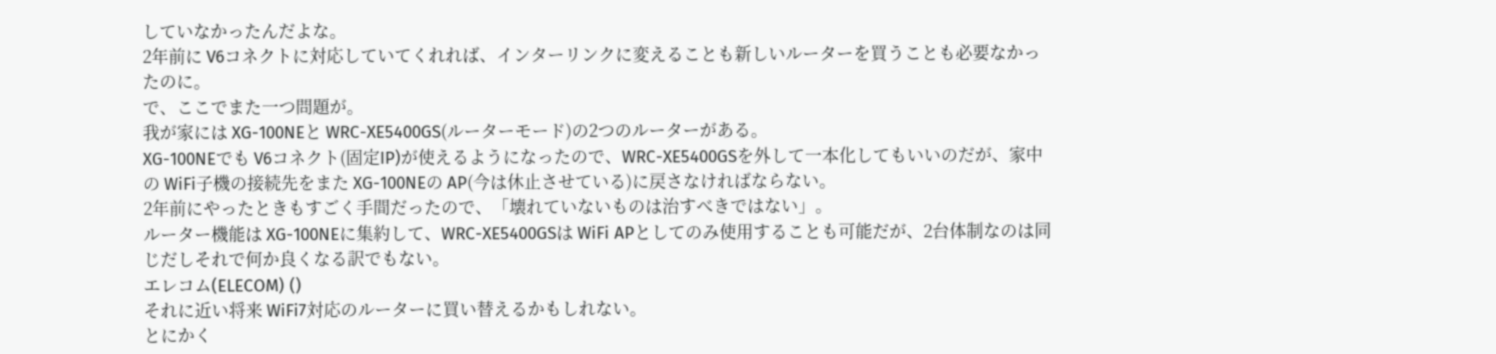していなかったんだよな。
2年前に V6コネクトに対応していてくれれば、インターリンクに変えることも新しいルーターを買うことも必要なかったのに。
で、ここでまた一つ問題が。
我が家には XG-100NEと WRC-XE5400GS(ルーターモード)の2つのルーターがある。
XG-100NEでも V6コネクト(固定IP)が使えるようになったので、WRC-XE5400GSを外して一本化してもいいのだが、家中の WiFi子機の接続先をまた XG-100NEの AP(今は休止させている)に戻さなければならない。
2年前にやったときもすごく手間だったので、「壊れていないものは治すべきではない」。
ルーター機能は XG-100NEに集約して、WRC-XE5400GSは WiFi APとしてのみ使用することも可能だが、2台体制なのは同じだしそれで何か良くなる訳でもない。
エレコム(ELECOM) ()
それに近い将来 WiFi7対応のルーターに買い替えるかもしれない。
とにかく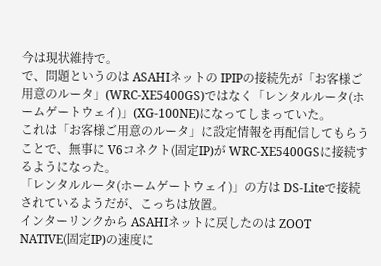今は現状維持で。
で、問題というのは ASAHIネットの IPIPの接続先が「お客様ご用意のルータ」(WRC-XE5400GS)ではなく「レンタルルータ(ホームゲートウェイ)」(XG-100NE)になってしまっていた。
これは「お客様ご用意のルータ」に設定情報を再配信してもらうことで、無事に V6コネクト(固定IP)が WRC-XE5400GSに接続するようになった。
「レンタルルータ(ホームゲートウェイ)」の方は DS-Liteで接続されているようだが、こっちは放置。
インターリンクから ASAHIネットに戻したのは ZOOT NATIVE(固定IP)の速度に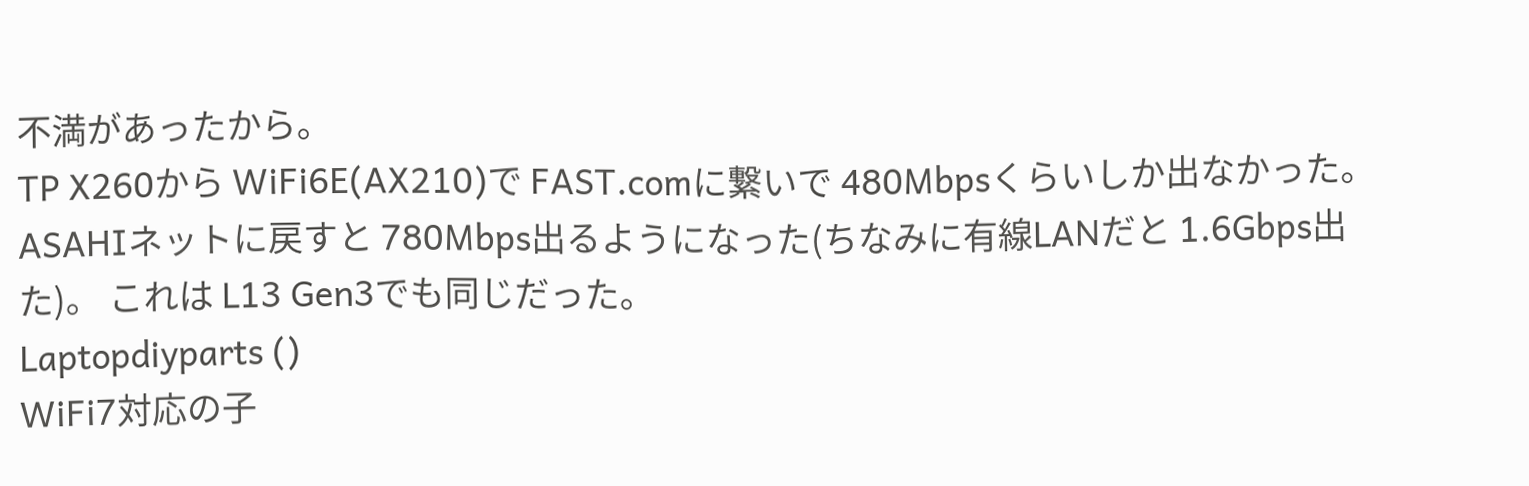不満があったから。
TP X260から WiFi6E(AX210)で FAST.comに繋いで 480Mbpsくらいしか出なかった。
ASAHIネットに戻すと 780Mbps出るようになった(ちなみに有線LANだと 1.6Gbps出た)。 これは L13 Gen3でも同じだった。
Laptopdiyparts ()
WiFi7対応の子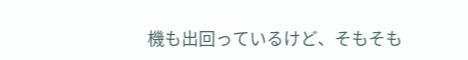機も出回っているけど、そもそも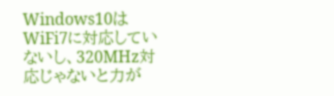Windows10は WiFi7に対応していないし、320MHz対応じゃないと力が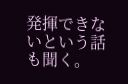発揮できないという話も聞く。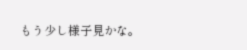もう少し様子見かな。